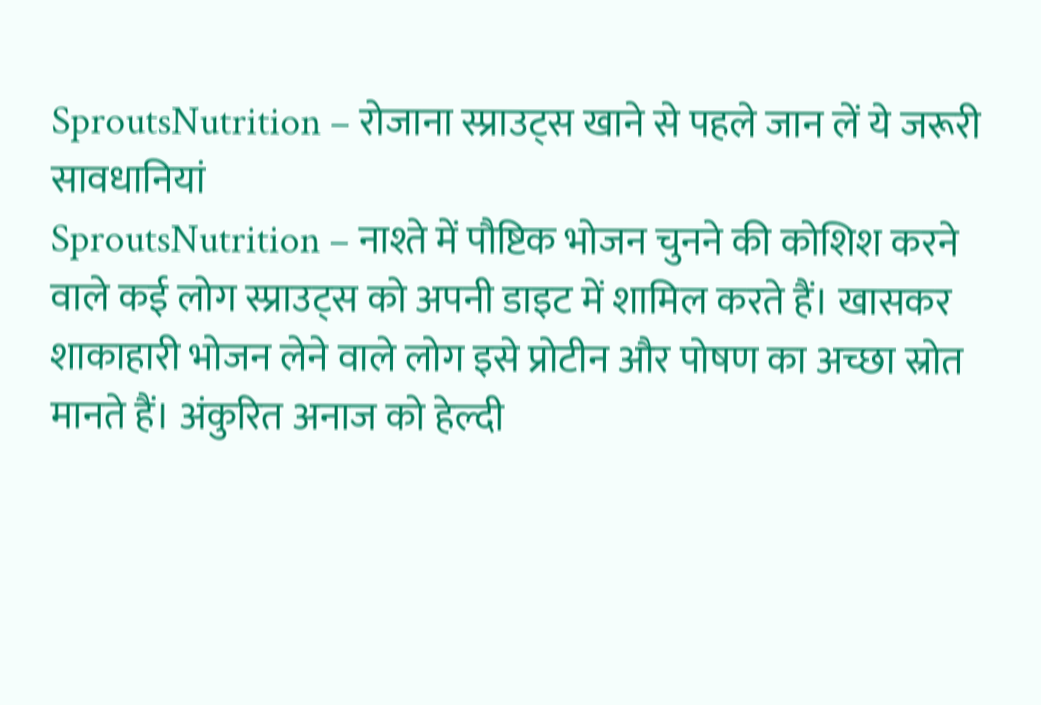SproutsNutrition – रोजाना स्प्राउट्स खाने से पहले जान लें ये जरूरी सावधानियां
SproutsNutrition – नाश्ते में पौष्टिक भोजन चुनने की कोशिश करने वाले कई लोग स्प्राउट्स को अपनी डाइट में शामिल करते हैं। खासकर शाकाहारी भोजन लेने वाले लोग इसे प्रोटीन और पोषण का अच्छा स्रोत मानते हैं। अंकुरित अनाज को हेल्दी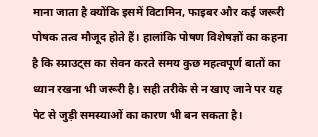माना जाता है क्योंकि इसमें विटामिन, फाइबर और कई जरूरी पोषक तत्व मौजूद होते हैं। हालांकि पोषण विशेषज्ञों का कहना है कि स्प्राउट्स का सेवन करते समय कुछ महत्वपूर्ण बातों का ध्यान रखना भी जरूरी है। सही तरीके से न खाए जाने पर यह पेट से जुड़ी समस्याओं का कारण भी बन सकता है।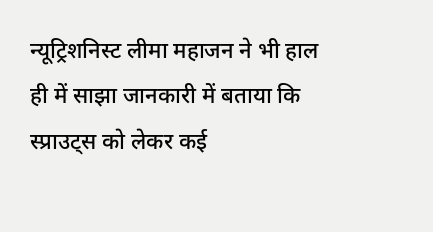न्यूट्रिशनिस्ट लीमा महाजन ने भी हाल ही में साझा जानकारी में बताया कि स्प्राउट्स को लेकर कई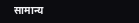सामान्य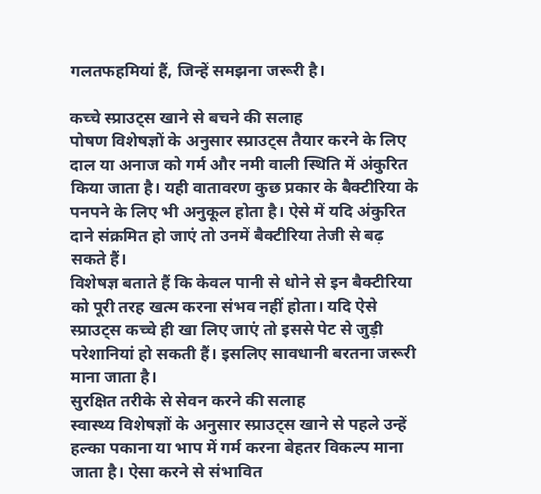गलतफहमियां हैं, जिन्हें समझना जरूरी है।

कच्चे स्प्राउट्स खाने से बचने की सलाह
पोषण विशेषज्ञों के अनुसार स्प्राउट्स तैयार करने के लिए दाल या अनाज को गर्म और नमी वाली स्थिति में अंकुरित किया जाता है। यही वातावरण कुछ प्रकार के बैक्टीरिया के पनपने के लिए भी अनुकूल होता है। ऐसे में यदि अंकुरित दाने संक्रमित हो जाएं तो उनमें बैक्टीरिया तेजी से बढ़ सकते हैं।
विशेषज्ञ बताते हैं कि केवल पानी से धोने से इन बैक्टीरिया को पूरी तरह खत्म करना संभव नहीं होता। यदि ऐसे स्प्राउट्स कच्चे ही खा लिए जाएं तो इससे पेट से जुड़ी परेशानियां हो सकती हैं। इसलिए सावधानी बरतना जरूरी माना जाता है।
सुरक्षित तरीके से सेवन करने की सलाह
स्वास्थ्य विशेषज्ञों के अनुसार स्प्राउट्स खाने से पहले उन्हें हल्का पकाना या भाप में गर्म करना बेहतर विकल्प माना जाता है। ऐसा करने से संभावित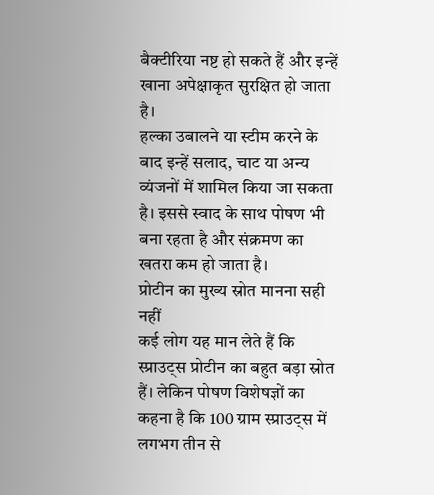बैक्टीरिया नष्ट हो सकते हैं और इन्हें खाना अपेक्षाकृत सुरक्षित हो जाता है।
हल्का उबालने या स्टीम करने के बाद इन्हें सलाद, चाट या अन्य व्यंजनों में शामिल किया जा सकता है। इससे स्वाद के साथ पोषण भी बना रहता है और संक्रमण का खतरा कम हो जाता है।
प्रोटीन का मुख्य स्रोत मानना सही नहीं
कई लोग यह मान लेते हैं कि स्प्राउट्स प्रोटीन का बहुत बड़ा स्रोत हैं। लेकिन पोषण विशेषज्ञों का कहना है कि 100 ग्राम स्प्राउट्स में लगभग तीन से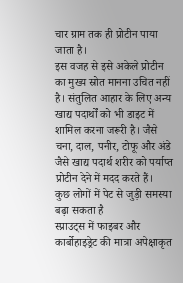चार ग्राम तक ही प्रोटीन पाया जाता है।
इस वजह से इसे अकेले प्रोटीन का मुख्य स्रोत मानना उचित नहीं है। संतुलित आहार के लिए अन्य खाद्य पदार्थों को भी डाइट में शामिल करना जरूरी है। जैसे चना, दाल, पनीर, टोफू और अंडे जैसे खाद्य पदार्थ शरीर को पर्याप्त प्रोटीन देने में मदद करते हैं।
कुछ लोगों में पेट से जुड़ी समस्या बढ़ा सकता है
स्प्राउट्स में फाइबर और कार्बोहाइड्रेट की मात्रा अपेक्षाकृत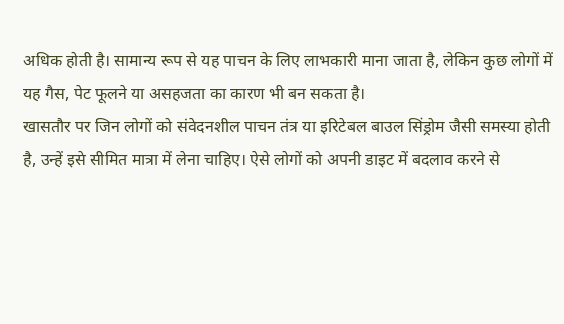अधिक होती है। सामान्य रूप से यह पाचन के लिए लाभकारी माना जाता है, लेकिन कुछ लोगों में यह गैस, पेट फूलने या असहजता का कारण भी बन सकता है।
खासतौर पर जिन लोगों को संवेदनशील पाचन तंत्र या इरिटेबल बाउल सिंड्रोम जैसी समस्या होती है, उन्हें इसे सीमित मात्रा में लेना चाहिए। ऐसे लोगों को अपनी डाइट में बदलाव करने से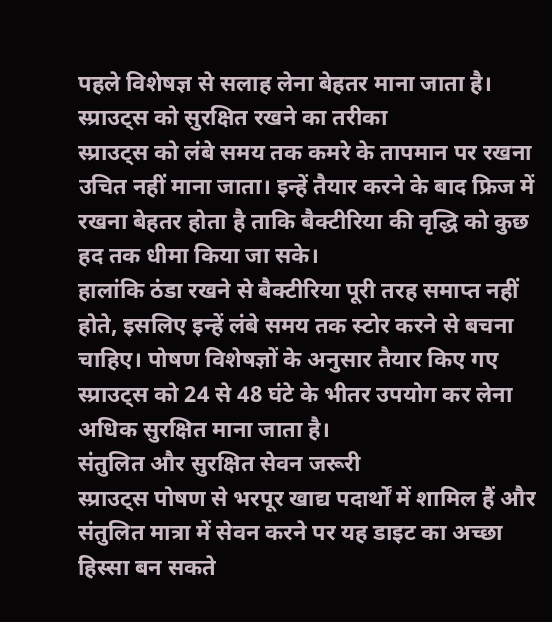पहले विशेषज्ञ से सलाह लेना बेहतर माना जाता है।
स्प्राउट्स को सुरक्षित रखने का तरीका
स्प्राउट्स को लंबे समय तक कमरे के तापमान पर रखना उचित नहीं माना जाता। इन्हें तैयार करने के बाद फ्रिज में रखना बेहतर होता है ताकि बैक्टीरिया की वृद्धि को कुछ हद तक धीमा किया जा सके।
हालांकि ठंडा रखने से बैक्टीरिया पूरी तरह समाप्त नहीं होते, इसलिए इन्हें लंबे समय तक स्टोर करने से बचना चाहिए। पोषण विशेषज्ञों के अनुसार तैयार किए गए स्प्राउट्स को 24 से 48 घंटे के भीतर उपयोग कर लेना अधिक सुरक्षित माना जाता है।
संतुलित और सुरक्षित सेवन जरूरी
स्प्राउट्स पोषण से भरपूर खाद्य पदार्थों में शामिल हैं और संतुलित मात्रा में सेवन करने पर यह डाइट का अच्छा हिस्सा बन सकते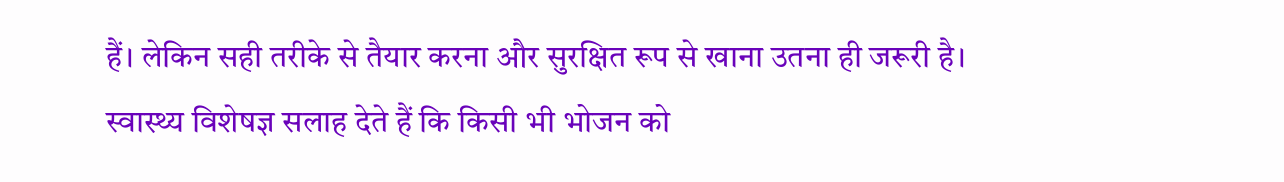हैं। लेकिन सही तरीके से तैयार करना और सुरक्षित रूप से खाना उतना ही जरूरी है।
स्वास्थ्य विशेषज्ञ सलाह देते हैं कि किसी भी भोजन को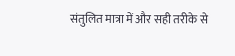संतुलित मात्रा में और सही तरीके से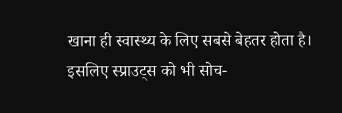खाना ही स्वास्थ्य के लिए सबसे बेहतर होता है। इसलिए स्प्राउट्स को भी सोच-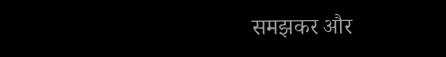समझकर और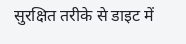सुरक्षित तरीके से डाइट में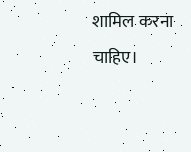शामिल करना चाहिए।